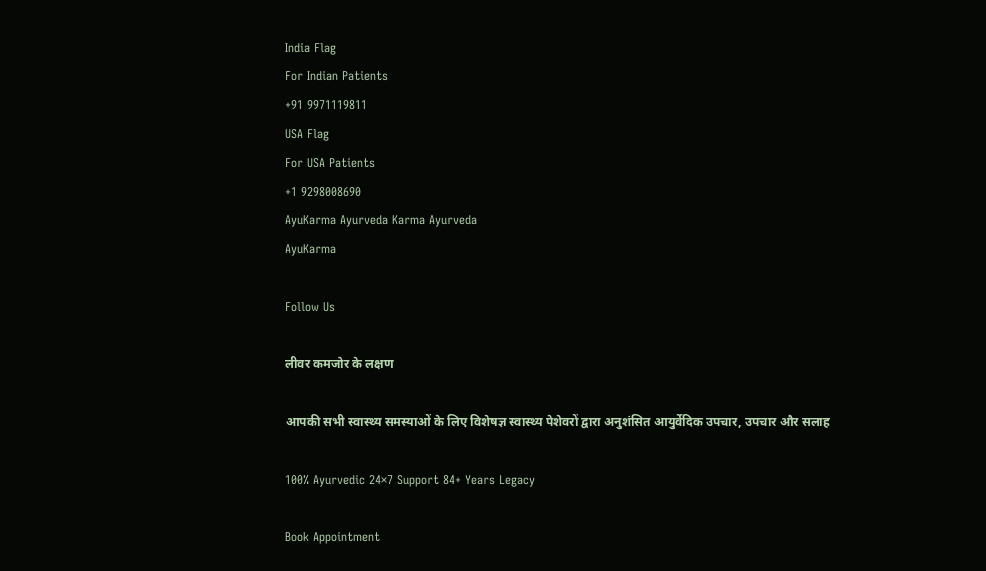India Flag
For Indian Patients
+91 9971119811
USA Flag
For USA Patients
+1 9298008690
AyuKarma Ayurveda Karma Ayurveda
AyuKarma

Follow Us

लीवर कमजोर के लक्षण

आपकी सभी स्वास्थ्य समस्याओं के लिए विशेषज्ञ स्वास्थ्य पेशेवरों द्वारा अनुशंसित आयुर्वेदिक उपचार, उपचार और सलाह

100% Ayurvedic 24×7 Support 84+ Years Legacy

Book Appointment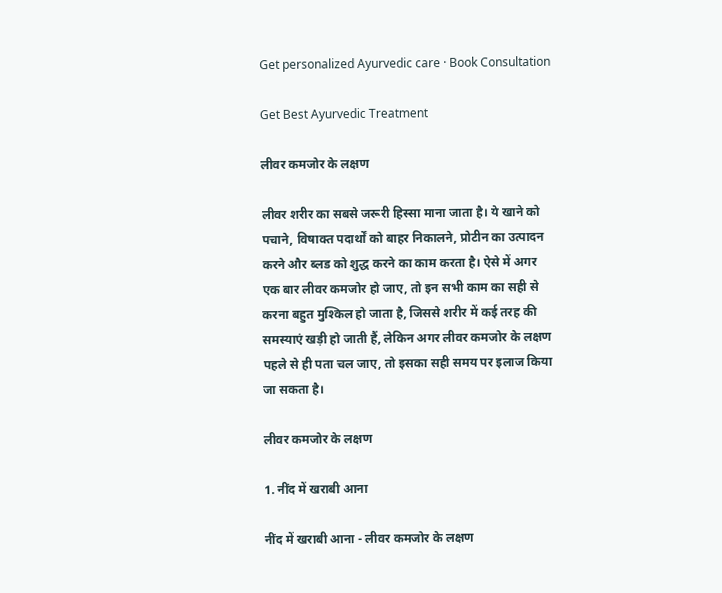Get personalized Ayurvedic care · Book Consultation

Get Best Ayurvedic Treatment

लीवर कमजोर के लक्षण

लीवर शरीर का सबसे जरूरी हिस्सा माना जाता है। ये खाने को पचाने, विषाक्त पदार्थों को बाहर निकालने, प्रोटीन का उत्पादन करने और ब्लड को शुद्ध करने का काम करता है। ऐसे में अगर एक बार लीवर कमजोर हो जाए, तो इन सभी काम का सही से करना बहुत मुश्किल हो जाता है, जिससे शरीर में कई तरह की समस्याएं खड़ी हो जाती हैं, लेकिन अगर लीवर कमजोर के लक्षण पहले से ही पता चल जाए, तो इसका सही समय पर इलाज किया जा सकता है।

लीवर कमजोर के लक्षण

1. नींद में खराबी आना

नींद में खराबी आना - लीवर कमजोर के लक्षण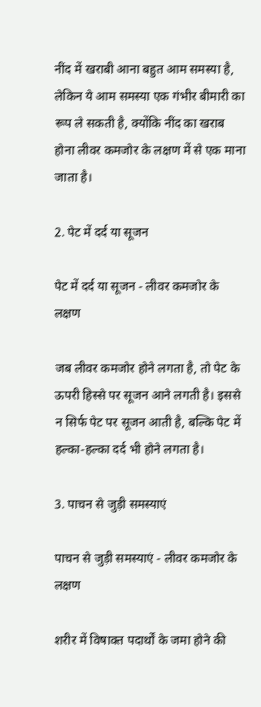नींद में खराबी आना बहुत आम समस्या है, लेकिन ये आम समस्या एक गंभीर बीमारी का रूप ले सकती है, क्योंकि नींद का खराब होना लीवर कमजोर के लक्षण में से एक माना जाता है।

2. पेट में दर्द या सूजन

पेट में दर्द या सूजन - लीवर कमजोर के लक्षण

जब लीवर कमजोर होने लगता है, तो पेट के ऊपरी हिस्से पर सूजन आने लगती है। इससे न सिर्फ पेट पर सूजन आती है, बल्कि पेट में हल्का-हल्का दर्द भी होने लगता है।

3. पाचन से जुड़ी समस्याएं

पाचन से जुड़ी समस्याएं - लीवर कमजोर के लक्षण

शरीर में विषाक्त पदार्थों के जमा होने की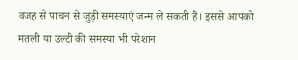वजह से पाचन से जुड़ी समस्याएं जन्म ले सकती हैं। इससे आपको मतली या उल्टी की समस्या भी परेशान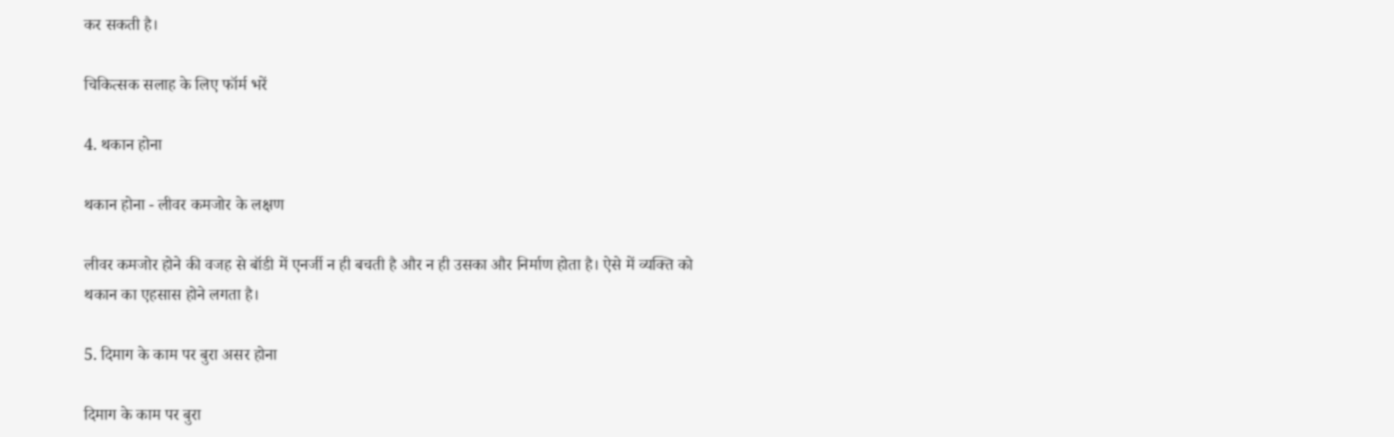कर सकती है।

चिकित्सक सलाह के लिए फॉर्म भरें

4. थकान होना

थकान होना - लीवर कमजोर के लक्षण

लीवर कमजोर होने की वजह से बॉडी में एनर्जी न ही बचती है और न ही उसका और निर्माण होता है। ऐसे में व्यक्ति को थकान का एहसास होने लगता है।

5. दिमाग के काम पर बुरा असर होना

दिमाग के काम पर बुरा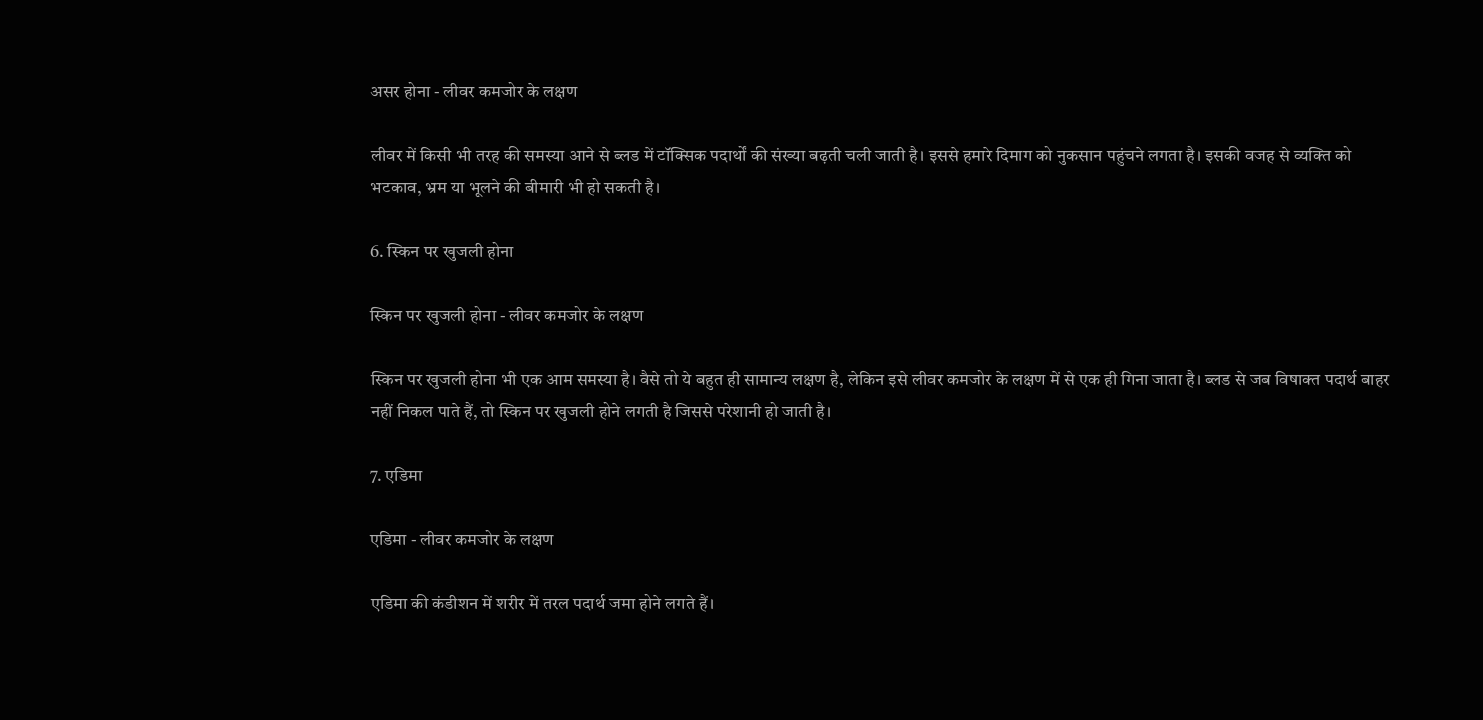असर होना - लीवर कमजोर के लक्षण

लीवर में किसी भी तरह की समस्या आने से ब्लड में टॉक्सिक पदार्थों की संख्या बढ़ती चली जाती है। इससे हमारे दिमाग को नुकसान पहुंचने लगता है। इसकी वजह से व्यक्ति को भटकाव, भ्रम या भूलने की बीमारी भी हो सकती है।

6. स्किन पर खुजली होना

स्किन पर खुजली होना - लीवर कमजोर के लक्षण

स्किन पर खुजली होना भी एक आम समस्या है। वैसे तो ये बहुत ही सामान्य लक्षण है, लेकिन इसे लीवर कमजोर के लक्षण में से एक ही गिना जाता है। ब्लड से जब विषाक्त पदार्थ बाहर नहीं निकल पाते हैं, तो स्किन पर खुजली होने लगती है जिससे परेशानी हो जाती है।

7. एडिमा

एडिमा - लीवर कमजोर के लक्षण

एडिमा की कंडीशन में शरीर में तरल पदार्थ जमा होने लगते हैं।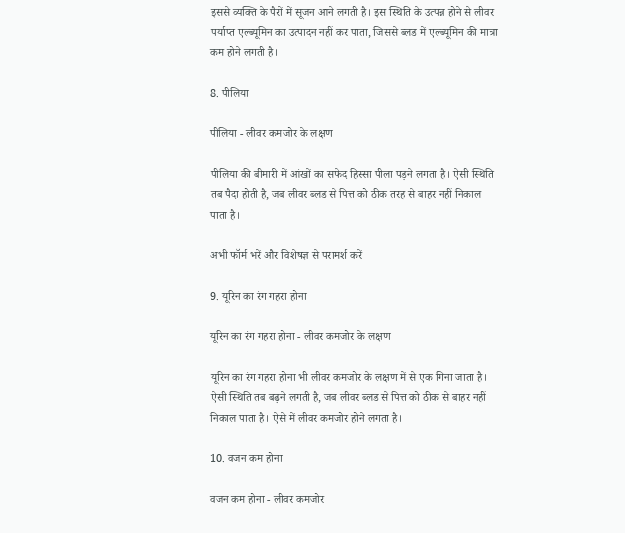इससे व्यक्ति के पैरों में सूजन आने लगती है। इस स्थिति के उत्पन्न होने से लीवर पर्याप्त एल्ब्यूमिन का उत्पादन नहीं कर पाता, जिससे ब्लड में एल्ब्यूमिन की मात्रा कम होने लगती है।

8. पीलिया

पीलिया - लीवर कमजोर के लक्षण

पीलिया की बीमारी में आंखों का सफेद हिस्सा पीला पड़ने लगता है। ऐसी स्थिति तब पैदा होती है, जब लीवर ब्लड से पित्त को ठीक तरह से बाहर नहीं निकाल पाता है।

अभी फॉर्म भरें और विशेषज्ञ से परामर्श करें

9. यूरिन का रंग गहरा होना

यूरिन का रंग गहरा होना - लीवर कमजोर के लक्षण

यूरिन का रंग गहरा होना भी लीवर कमजोर के लक्षण में से एक गिना जाता है। ऐसी स्थिति तब बढ़ने लगती है, जब लीवर ब्लड से पित्त को ठीक से बाहर नहीं निकाल पाता है। ऐसे में लीवर कमजोर होने लगता है।

10. वजन कम होना

वजन कम होना - लीवर कमजोर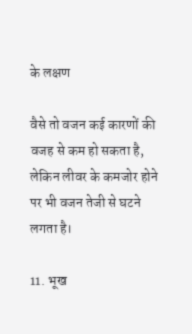के लक्षण

वैसे तो वजन कई कारणों की वजह से कम हो सकता है, लेकिन लीवर के कमजोर होने पर भी वजन तेजी से घटने लगता है।

11. भूख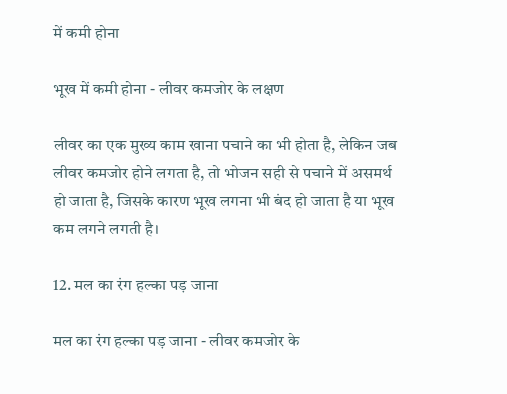में कमी होना

भूख में कमी होना - लीवर कमजोर के लक्षण

लीवर का एक मुख्य काम खाना पचाने का भी होता है, लेकिन जब लीवर कमजोर होने लगता है, तो भोजन सही से पचाने में असमर्थ हो जाता है, जिसके कारण भूख लगना भी बंद हो जाता है या भूख कम लगने लगती है।

12. मल का रंग हल्का पड़ जाना

मल का रंग हल्का पड़ जाना - लीवर कमजोर के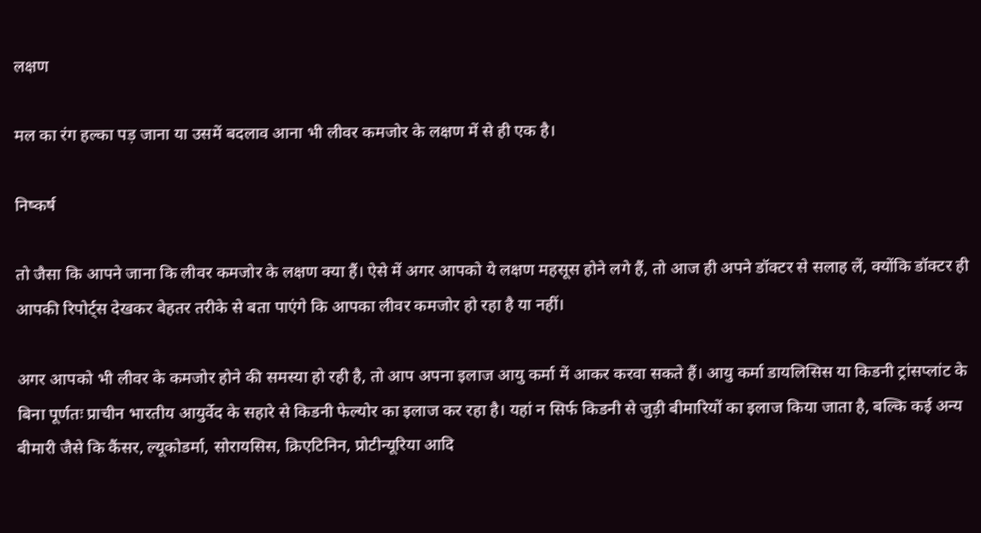लक्षण

मल का रंग हल्का पड़ जाना या उसमें बदलाव आना भी लीवर कमजोर के लक्षण में से ही एक है।

निष्कर्ष

तो जैसा कि आपने जाना कि लीवर कमजोर के लक्षण क्या हैं। ऐसे में अगर आपको ये लक्षण महसूस होने लगे हैं, तो आज ही अपने डॉक्टर से सलाह लें, क्योंकि डॉक्टर ही आपकी रिपोर्ट्स देखकर बेहतर तरीके से बता पाएंगे कि आपका लीवर कमजोर हो रहा है या नहीं।

अगर आपको भी लीवर के कमजोर होने की समस्या हो रही है, तो आप अपना इलाज आयु कर्मा में आकर करवा सकते हैं। आयु कर्मा डायलिसिस या किडनी ट्रांसप्लांट के बिना पूर्णतः प्राचीन भारतीय आयुर्वेद के सहारे से किडनी फेल्योर का इलाज कर रहा है। यहां न सिर्फ किडनी से जुड़ी बीमारियों का इलाज किया जाता है, बल्कि कई अन्य बीमारी जैसे कि कैंसर, ल्यूकोडर्मा, सोरायसिस, क्रिएटिनिन, प्रोटीन्यूरिया आदि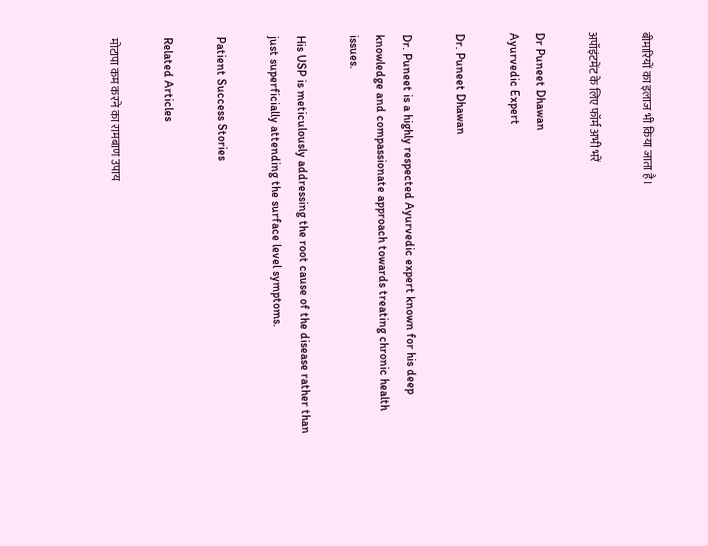बीमारियों का इलाज भी किया जाता है।

अपॉइंटमेंट के लिए फॉर्म अभी भरें

Dr Puneet Dhawan
Ayurvedic Expert

Dr. Puneet Dhawan

Dr. Puneet is a highly respected Ayurvedic expert known for his deep knowledge and compassionate approach towards treating chronic health issues.

His USP is meticulously addressing the root cause of the disease rather than just superficially attending the surface level symptoms.

Patient Success Stories

Related Articles

मोटापा कम करने का रामबाण उपाय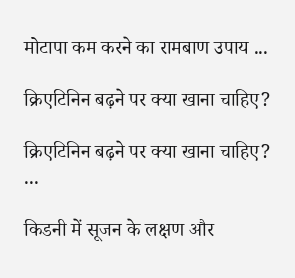मोटापा कम करने का रामबाण उपाय ...

क्रिएटिनिन बढ़ने पर क्या खाना चाहिए?

क्रिएटिनिन बढ़ने पर क्या खाना चाहिए? ...

किडनी में सूजन के लक्षण और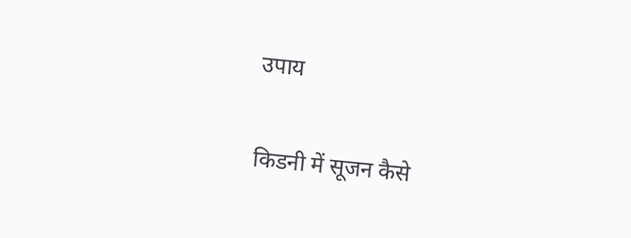उपाय

किडनी में सूजन कैसे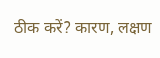ठीक करें? कारण, लक्षण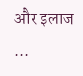और इलाज ...